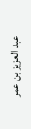عبد العزيز بن عمر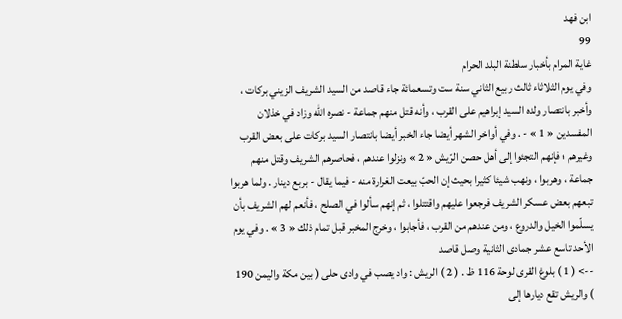ابن فهد
99
غاية المرام بأخبار سلطنة البلد الحرام
وفي يوم الثلاثاء ثالث ربيع الثاني سنة ست وتسعمائة جاء قاصد من السيد الشريف الزيني بركات ، وأخبر بانتصار ولده السيد إبراهيم على القرب ، وأنه قتل منهم جماعة - نصره اللّه وزاد في خذلان المفسدين « 1 » - . وفي أواخر الشهر أيضا جاء الخبر أيضا بانتصار السيد بركات على بعض القرب وغيرهم ؛ فإنهم التجئوا إلى أهل حصن الرّيش « 2 » ونزلوا عندهم ، فحاصرهم الشريف وقتل منهم جماعة ، وهربوا ، ونهب شيئا كثيرا بحيث إن الحبّ بيعت الغرارة منه - فيما يقال - بربع دينار . ولما هربوا تبعهم بعض عسكر الشريف فرجعوا عليهم واقتتلوا ، ثم إنهم سألوا في الصلح ، فأنعم لهم الشريف بأن يسلّموا الخيل والدروع ، ومن عندهم من القرب ، فأجابوا ، وخرج المخبر قبل تمام ذلك « 3 » . وفي يوم الأحد تاسع عشر جمادى الثانية وصل قاصد
--> ( 1 ) بلوغ القرى لوحة 116 ظ . ( 2 ) الريش : واد يصب في وادى حلى ( بين مكة واليمن 190 ) والريش تقع ديارها إلى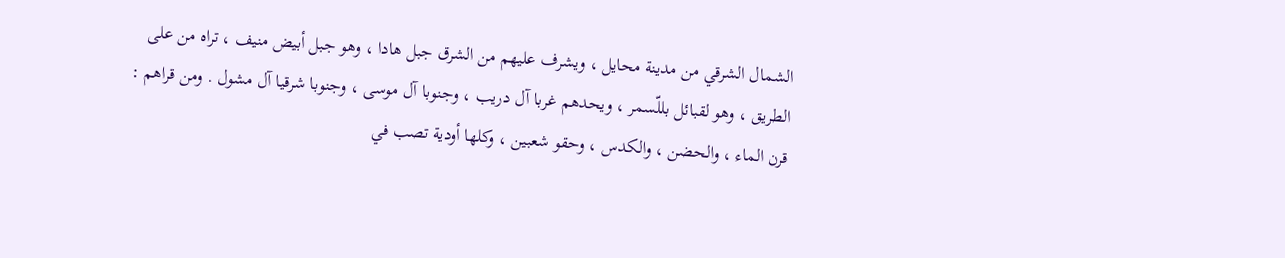الشمال الشرقي من مدينة محايل ، ويشرف عليهم من الشرق جبل هادا ، وهو جبل أبيض منيف ، تراه من على الطريق ، وهو لقبائل بللّسمر ، ويحدهم غربا آل دريب ، وجنوبا آل موسى ، وجنوبا شرقيا آل مشول . ومن قراهم : قرن الماء ، والحضن ، والكدس ، وحقو شعبين ، وكلها أودية تصب في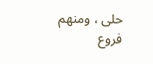حلى ، ومنهم فروع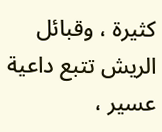كثيرة ، وقبائل الريش تتبع داعية عسير ،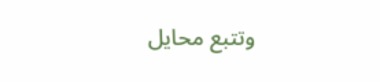وتتبع محايل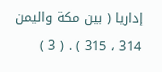إداريا ( بين مكة واليمن 314 ، 315 ) . ( 3 )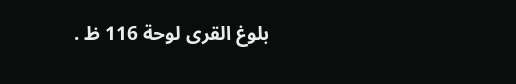بلوغ القرى لوحة 116 ظ .